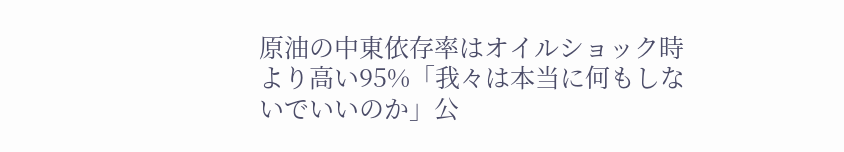原油の中東依存率はオイルショック時より高い95%「我々は本当に何もしないでいいのか」公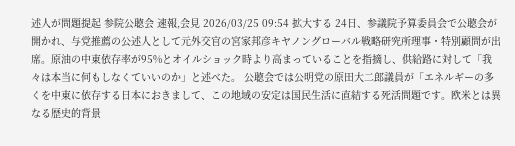述人が問題提起 参院公聴会 速報,会見 2026/03/25 09:54 拡大する 24日、参議院予算委員会で公聴会が開かれ、与党推薦の公述人として元外交官の宮家邦彦キヤノングローバル戦略研究所理事・特別顧問が出席。原油の中東依存率が95%とオイルショック時より高まっていることを指摘し、供給路に対して「我々は本当に何もしなくていいのか」と述べた。 公聴会では公明党の原田大二郎議員が「エネルギーの多くを中東に依存する日本におきまして、この地域の安定は国民生活に直結する死活問題です。欧米とは異なる歴史的背景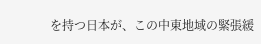を持つ日本が、この中東地域の緊張緩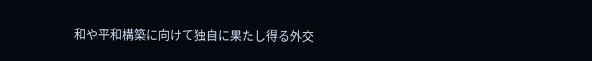和や平和構築に向けて独自に果たし得る外交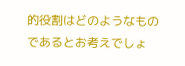的役割はどのようなものであるとお考えでしょ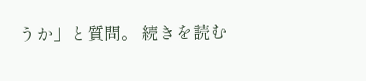うか」と質問。 続きを読む